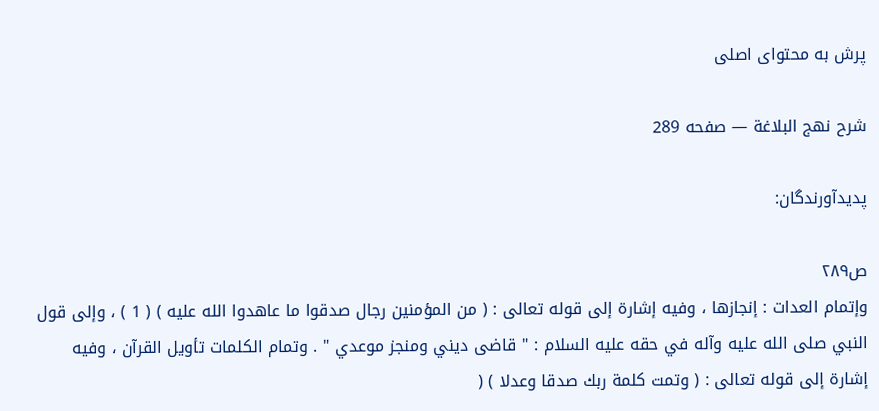پرش به محتوای اصلی

شرح نهج البلاغة — صفحه 289

پدیدآورندگان:

ص۲۸۹
وإتمام العدات : إنجازها ، وفيه إشارة إلى قوله تعالى : ( من المؤمنين رجال صدقوا ما عاهدوا الله عليه ) ( 1 ) ، وإلى قول النبي صلى الله عليه وآله في حقه عليه السلام : " قاضى ديني ومنجز موعدي " . وتمام الكلمات تأويل القرآن ، وفيه إشارة إلى قوله تعالى : ( وتمت كلمة ربك صدقا وعدلا ) (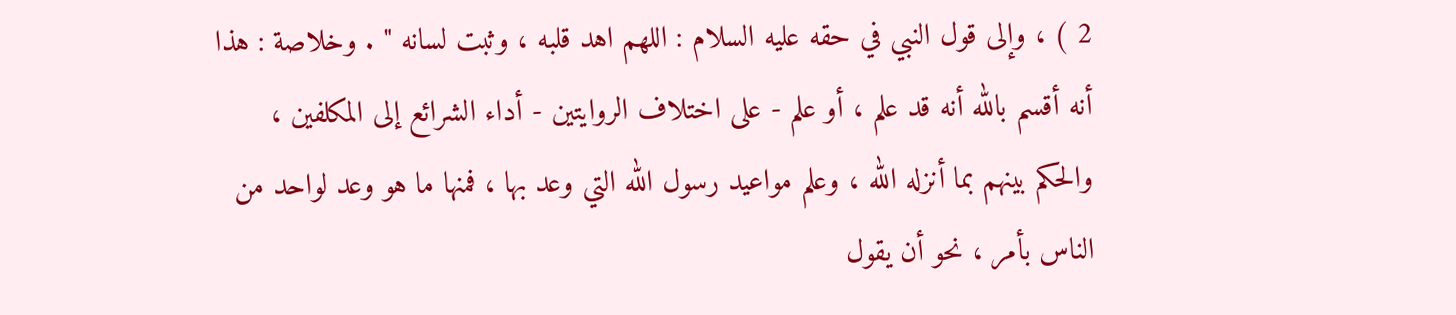2 ) ، وإلى قول النبي في حقه عليه السلام : اللهم اهد قلبه ، وثبت لسانه " . وخلاصة : هذا أنه أقسم بالله أنه قد علم ، أو علم - على اختلاف الروايتين - أداء الشرائع إلى المكلفين ، والحكم بينهم بما أنزله الله ، وعلم مواعيد رسول الله التي وعد بها ، فمنها ما هو وعد لواحد من الناس بأمر ، نحو أن يقول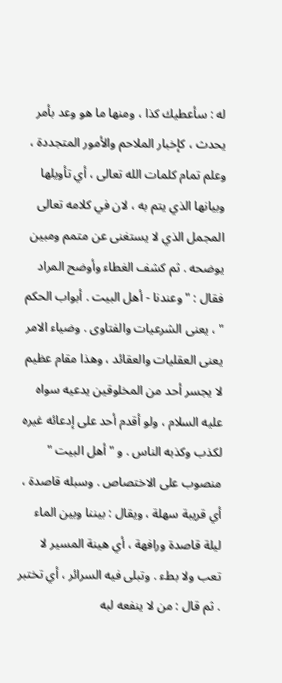له : سأعطيك كذا ، ومنها ما هو وعد بأمر يحدث ، كإخبار الملاحم والأمور المتجددة ، وعلم تمام كلمات الله تعالى ، أي تأويلها وبيانها الذي يتم به ، لان في كلامه تعالى المجمل الذي لا يستغنى عن متمم ومبين يوضحه . ثم كشف الغطاء وأوضح المراد فقال : " وعندنا - أهل البيت . أبواب الحكم " ، يعنى الشرعيات والفتاوى . وضياء الامر يعنى العقليات والعقائد ، وهذا مقام عظيم لا يجسر أحد من المخلوقين يدعيه سواه عليه السلام ، ولو أقدم أحد على إدعائه غيره لكذب وكذبه الناس . و " أهل البيت " منصوب على الاختصاص . وسبله قاصدة ، أي قريبة سهلة ، ويقال : بيننا وبين الماء ليلة قاصدة ورافهة ، أي هينة المسير لا تعب ولا بطء . وتبلى فيه السرائر ، أي تختبر . ثم قال : من لا ينفعه لبه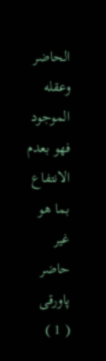الحاضر وعقله الموجود فهو بعدم الانتفاع بما هو غير حاضر
پاورقی
( 1 )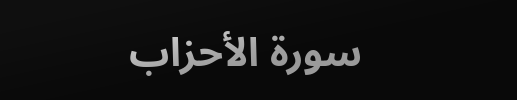سورة الأحزاب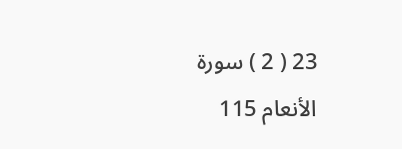23 ( 2 ) سورة الأنعام 115